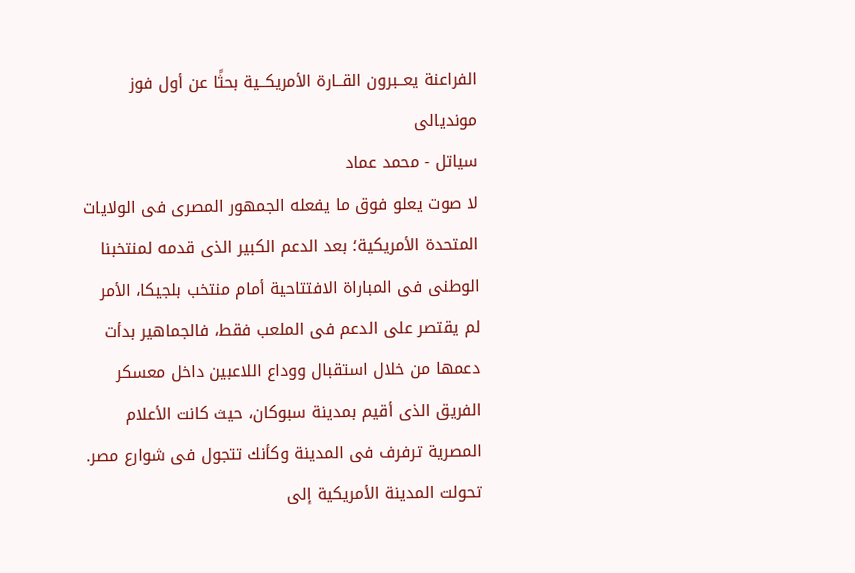الفراعنة يعــبرون القــارة الأمريكــية بحثًا عن أول فوز مونديالى
سياتل - محمد عماد
لا صوت يعلو فوق ما يفعله الجمهور المصرى فى الولايات المتحدة الأمريكية؛ بعد الدعم الكبير الذى قدمه لمنتخبنا الوطنى فى المباراة الافتتاحية أمام منتخب بلجيكا، الأمر لم يقتصر على الدعم فى الملعب فقط، فالجماهير بدأت دعمها من خلال استقبال ووداع اللاعبين داخل معسكر الفريق الذى أقيم بمدينة سبوكان، حيث كانت الأعلام المصرية ترفرف فى المدينة وكأنك تتجول فى شوارع مصر.
تحولت المدينة الأمريكية إلى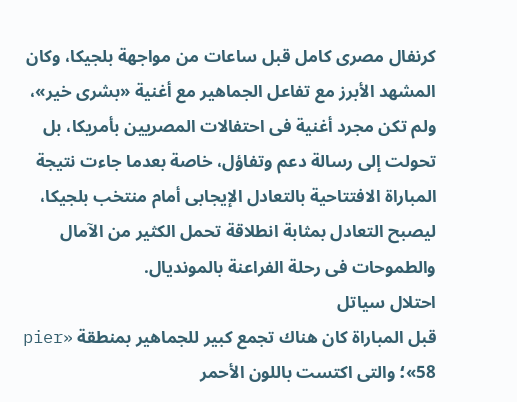كرنفال مصرى كامل قبل ساعات من مواجهة بلجيكا، وكان المشهد الأبرز مع تفاعل الجماهير مع أغنية «بشرى خير»، ولم تكن مجرد أغنية فى احتفالات المصريين بأمريكا، بل تحولت إلى رسالة دعم وتفاؤل، خاصة بعدما جاءت نتيجة المباراة الافتتاحية بالتعادل الإيجابى أمام منتخب بلجيكا، ليصبح التعادل بمثابة انطلاقة تحمل الكثير من الآمال والطموحات فى رحلة الفراعنة بالمونديال.
احتلال سياتل
قبل المباراة كان هناك تجمع كبير للجماهير بمنطقة «pier 58»؛ والتى اكتست باللون الأحمر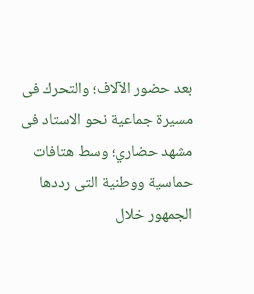بعد حضور الآلاف؛ والتحرك فى مسيرة جماعية نحو الاستاد فى مشهد حضاري؛ وسط هتافات حماسية ووطنية التى رددها الجمهور خلال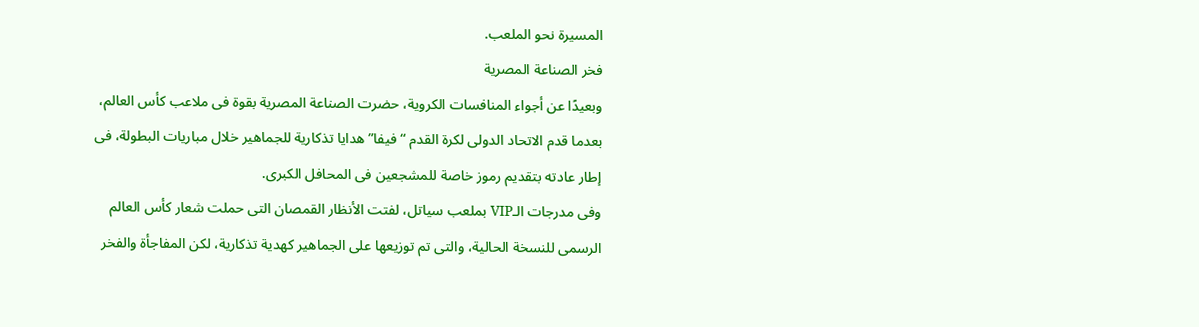المسيرة نحو الملعب.
فخر الصناعة المصرية
وبعيدًا عن أجواء المنافسات الكروية، حضرت الصناعة المصرية بقوة فى ملاعب كأس العالم، بعدما قدم الاتحاد الدولى لكرة القدم “فيفا” هدايا تذكارية للجماهير خلال مباريات البطولة، فى إطار عادته بتقديم رموز خاصة للمشجعين فى المحافل الكبرى.
وفى مدرجات الـVIP بملعب سياتل، لفتت الأنظار القمصان التى حملت شعار كأس العالم الرسمى للنسخة الحالية، والتى تم توزيعها على الجماهير كهدية تذكارية، لكن المفاجأة والفخر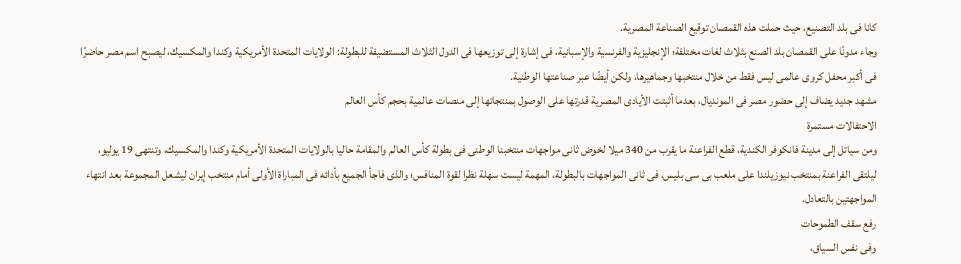كانا فى بلد التصنيع، حيث حملت هذه القمصان توقيع الصناعة المصرية.
وجاء مدونًا على القمصان بلد الصنع بثلاث لغات مختلفة؛ الإنجليزية والفرنسية والإسبانية، فى إشارة إلى توزيعها فى الدول الثلاث المستضيفة للبطولة: الولايات المتحدة الأمريكية وكندا والمكسيك، ليصبح اسم مصر حاضرًا فى أكبر محفل كروى عالمى ليس فقط من خلال منتخبها وجماهيرها، ولكن أيضًا عبر صناعتها الوطنية.
مشهد جديد يضاف إلى حضور مصر فى المونديال، بعدما أثبتت الأيادى المصرية قدرتها على الوصول بمنتجاتها إلى منصات عالمية بحجم كأس العالم
الاحتفالات مستمرة
ومن سياتل إلى مدينة فانكوفر الكندية، قطع الفراعنة ما يقرب من 340 ميلا لخوض ثانى مواجهات منتخبنا الوطنى فى بطولة كأس العالم والمقامة حاليا بالولايات المتحدة الأمريكية وكندا والمكسيك، وتنتهى 19 يوليو، ليلتقى الفراعنة بمنتخب نيوزيلندا على ملعب بى سى بليس، فى ثانى المواجهات بالبطولة، المهمة ليست سهلة نظرا لقوة المنافس؛ والذى فاجأ الجميع بأدائه فى المباراة الأولى أمام منتخب إيران ليشعل المجموعة بعد انتهاء المواجهتين بالتعادل.
رفع سقف الطموحات
وفى نفس السياق،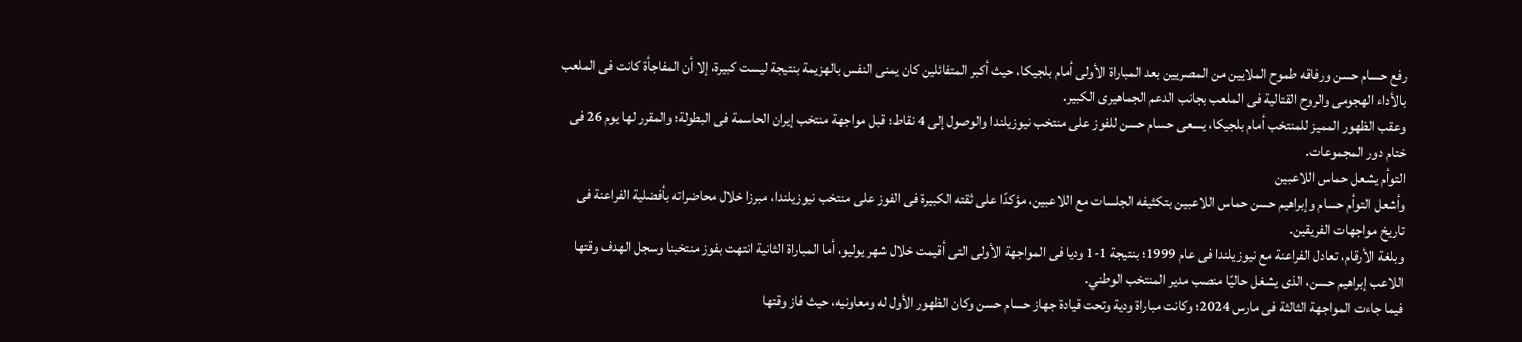رفع حسام حسن ورفاقه طموح الملايين من المصريين بعد المباراة الأولى أمام بلجيكا، حيث أكبر المتفائلين كان يمنى النفس بالهزيمة بنتيجة ليست كبيرة، إلا أن المفاجأة كانت فى الملعب بالأداء الهجومى والروح القتالية فى الملعب بجانب الدعم الجماهيرى الكبير.
وعقب الظهور المميز للمنتخب أمام بلجيكا، يسعى حسام حسن للفوز على منتخب نيوزيلندا والوصول إلى 4 نقاط؛ قبل مواجهة منتخب إيران الحاسمة فى البطولة؛ والمقرر لها يوم 26 فى ختام دور المجموعات.
التوأم يشعل حماس اللاعبين
وأشعل التوأم حسام وإبراهيم حسن حماس اللاعبين بتكثيفه الجلسات مع اللاعبين، مؤكدًا على ثقته الكبيرة فى الفوز على منتخب نيوزيلندا، مبرزا خلال محاضراته بأفضلية الفراعنة فى تاريخ مواجهات الفريقين.
وبلغة الأرقام، تعادل الفراعنة مع نيوزيلندا فى عام 1999؛ بنتيجة 1-1 وديا فى المواجهة الأولى التى أقيمت خلال شهر يوليو، أما المباراة الثانية انتهت بفوز منتخبنا وسجل الهدف وقتها اللاعب إبراهيم حسن، الذى يشغل حاليًا منصب مدير المنتخب الوطني.
فيما جاءت المواجهة الثالثة فى مارس 2024؛ وكانت مباراة ودية وتحت قيادة جهاز حسام حسن وكان الظهور الأول له ومعاونيه، حيث فاز وقتها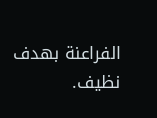الفراعنة بهدف نظيف.